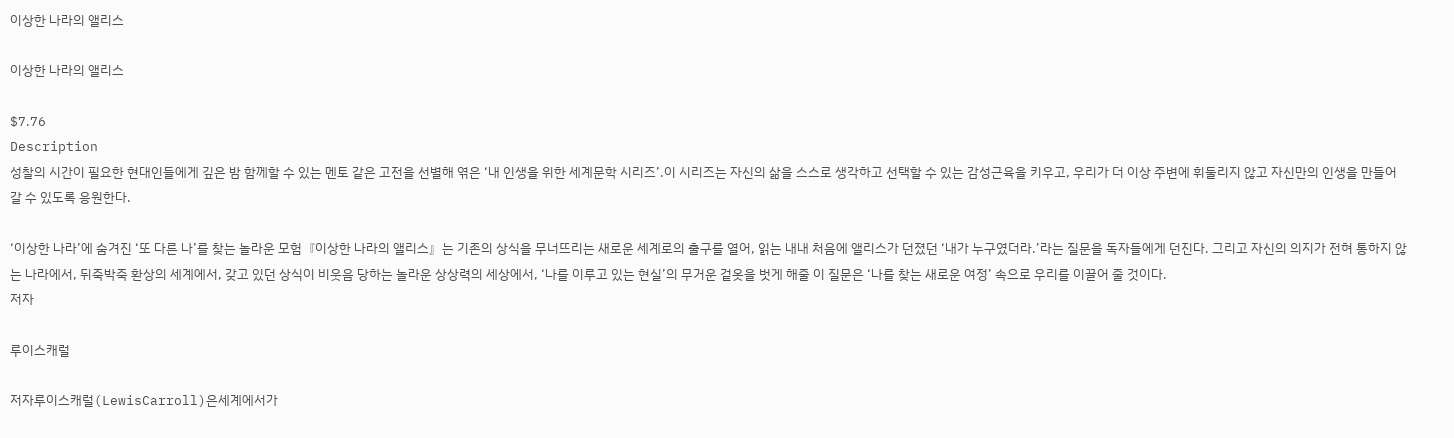이상한 나라의 앨리스

이상한 나라의 앨리스

$7.76
Description
성찰의 시간이 필요한 현대인들에게 깊은 밤 함께할 수 있는 멘토 같은 고전을 선별해 엮은 ‘내 인생을 위한 세계문학 시리즈’.이 시리즈는 자신의 삶을 스스로 생각하고 선택할 수 있는 감성근육을 키우고, 우리가 더 이상 주변에 휘둘리지 않고 자신만의 인생을 만들어 갈 수 있도록 응원한다.

‘이상한 나라’에 숨겨진 ‘또 다른 나’를 찾는 놀라운 모험『이상한 나라의 앨리스』는 기존의 상식을 무너뜨리는 새로운 세계로의 출구를 열어, 읽는 내내 처음에 앨리스가 던졌던 ‘내가 누구였더라.’라는 질문을 독자들에게 던진다. 그리고 자신의 의지가 전혀 통하지 않는 나라에서, 뒤죽박죽 환상의 세계에서, 갖고 있던 상식이 비웃음 당하는 놀라운 상상력의 세상에서, ‘나를 이루고 있는 현실’의 무거운 겉옷을 벗게 해줄 이 질문은 ‘나를 찾는 새로운 여정’ 속으로 우리를 이끌어 줄 것이다.
저자

루이스캐럴

저자루이스캐럴(LewisCarroll)은세계에서가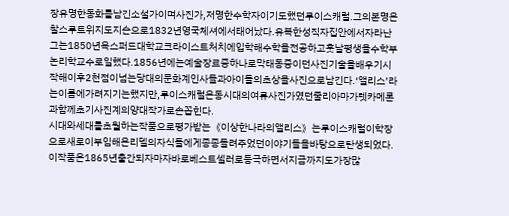장유명한동화를남긴소설가이며사진가,저명한수학자이기도했던루이스캐럴.그의본명은찰스루트위지도지슨으로1832년영국체셔에서태어났다.유복한성직자집안에서자라난그는1850년옥스퍼드대학교크라이스트처치에입학해수학을전공하고훗날평생을수학부논리학교수로일했다.1856년에는예술장르중하나로막태동중이던사진기술을배우기시작해이후2천점이넘는당대의문화계인사들과아이들의초상을사진으로남긴다.‘앨리스’라는이름에가려지기는했지만,루이스캐럴은동시대의여류사진가였던줄리아마가렛카메론과함께초기사진계의양대작가로손꼽힌다.
시대와세대를초월하는작품으로평가받는《이상한나라의앨리스》는루이스캐럴이학장으로새로이부임해온리델의자식들에게종종들려주었던이야기들을바탕으로탄생되었다.이작품은1865년출간되자마자바로베스트셀러로등극하면서지금까지도가장많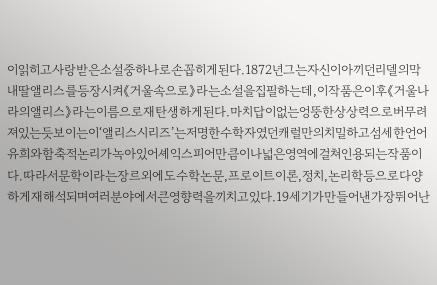이읽히고사랑받은소설중하나로손꼽히게된다.1872년그는자신이아끼던리델의막내딸앨리스를등장시켜《거울속으로》라는소설을집필하는데,이작품은이후《거울나라의앨리스》라는이름으로재탄생하게된다.마치답이없는엉뚱한상상력으로버무려져있는듯보이는이‘앨리스시리즈’는저명한수학자였던캐럴만의치밀하고섬세한언어유희와함축적논리가녹아있어셰익스피어만큼이나넓은영역에걸쳐인용되는작품이다.따라서문학이라는장르외에도수학논문,프로이트이론,정치,논리학등으로다양하게재해석되며여러분야에서큰영향력을끼치고있다.19세기가만들어낸가장뛰어난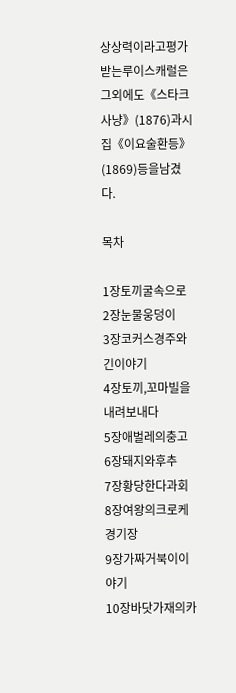상상력이라고평가받는루이스캐럴은그외에도《스타크사냥》(1876)과시집《이요술환등》(1869)등을남겼다.

목차

1장토끼굴속으로
2장눈물웅덩이
3장코커스경주와긴이야기
4장토끼,꼬마빌을내려보내다
5장애벌레의충고
6장돼지와후추
7장황당한다과회
8장여왕의크로케경기장
9장가짜거북이이야기
10장바닷가재의카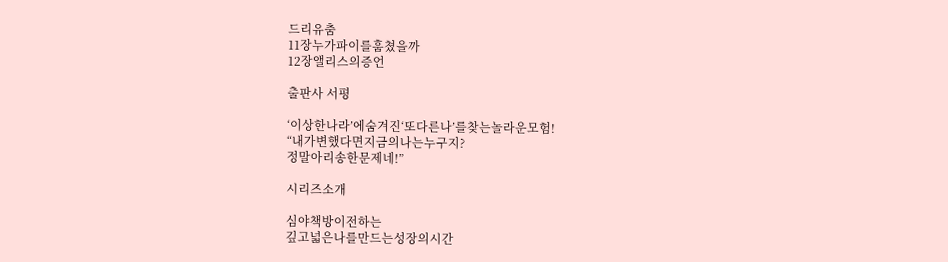드리유춤
11장누가파이를훔쳤을까
12장앨리스의증언

출판사 서평

‘이상한나라’에숨겨진‘또다른나’를찾는놀라운모험!
“내가변했다면지금의나는누구지?
정말아리송한문제네!”

시리즈소개

심야책방이전하는
깊고넓은나를만드는성장의시간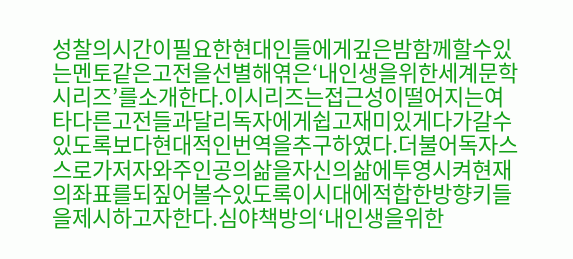성찰의시간이필요한현대인들에게깊은밤함께할수있는멘토같은고전을선별해엮은‘내인생을위한세계문학시리즈’를소개한다.이시리즈는접근성이떨어지는여타다른고전들과달리독자에게쉽고재미있게다가갈수있도록보다현대적인번역을추구하였다.더불어독자스스로가저자와주인공의삶을자신의삶에투영시켜현재의좌표를되짚어볼수있도록이시대에적합한방향키들을제시하고자한다.심야책방의‘내인생을위한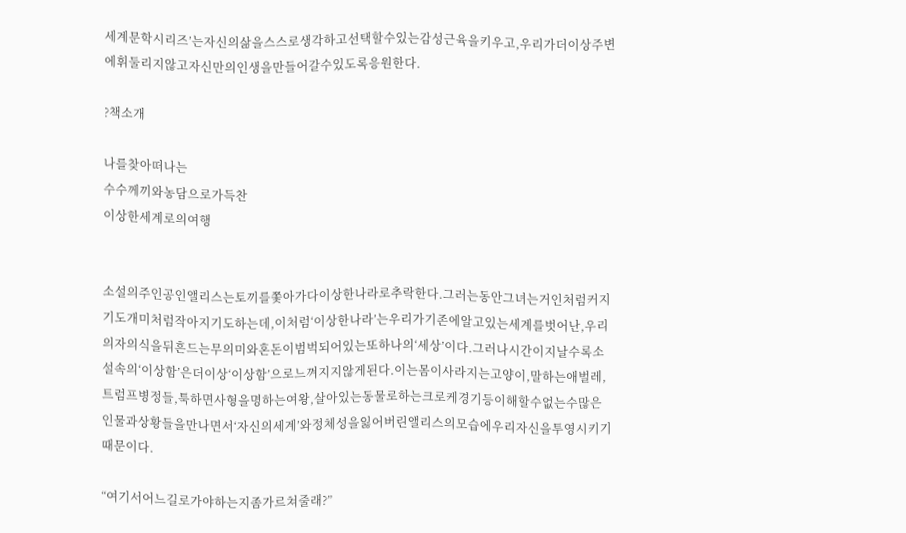세계문학시리즈’는자신의삶을스스로생각하고선택할수있는감성근육을키우고,우리가더이상주변에휘둘리지않고자신만의인생을만들어갈수있도록응원한다.

?책소개

나를찾아떠나는
수수께끼와농담으로가득찬
이상한세계로의여행


소설의주인공인앨리스는토끼를쫓아가다이상한나라로추락한다.그러는동안그녀는거인처럼커지기도개미처럼작아지기도하는데,이처럼‘이상한나라’는우리가기존에알고있는세계를벗어난,우리의자의식을뒤흔드는무의미와혼돈이범벅되어있는또하나의‘세상’이다.그러나시간이지날수록소설속의‘이상함’은더이상‘이상함’으로느껴지지않게된다.이는몸이사라지는고양이,말하는애벌레,트럼프병정들,툭하면사형을명하는여왕,살아있는동물로하는크로케경기등이해할수없는수많은인물과상황들을만나면서‘자신의세계’와정체성을잃어버린앨리스의모습에우리자신을투영시키기때문이다.

“여기서어느길로가야하는지좀가르쳐줄래?”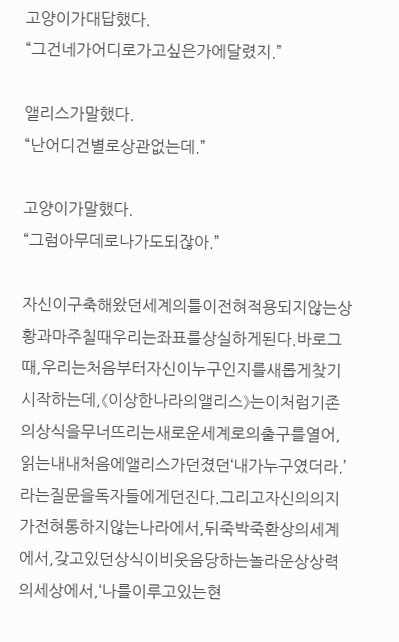고양이가대답했다.
“그건네가어디로가고싶은가에달렸지.”

앨리스가말했다.
“난어디건별로상관없는데.”

고양이가말했다.
“그럼아무데로나가도되잖아.”

자신이구축해왔던세계의틀이전혀적용되지않는상황과마주칠때우리는좌표를상실하게된다.바로그때,우리는처음부터자신이누구인지를새롭게찾기시작하는데,《이상한나라의앨리스》는이처럼기존의상식을무너뜨리는새로운세계로의출구를열어,읽는내내처음에앨리스가던졌던‘내가누구였더라.’라는질문을독자들에게던진다.그리고자신의의지가전혀통하지않는나라에서,뒤죽박죽환상의세계에서,갖고있던상식이비웃음당하는놀라운상상력의세상에서,‘나를이루고있는현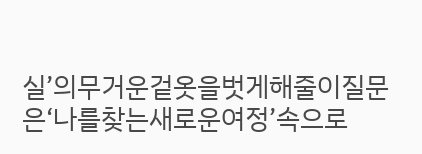실’의무거운겉옷을벗게해줄이질문은‘나를찾는새로운여정’속으로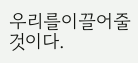우리를이끌어줄것이다.